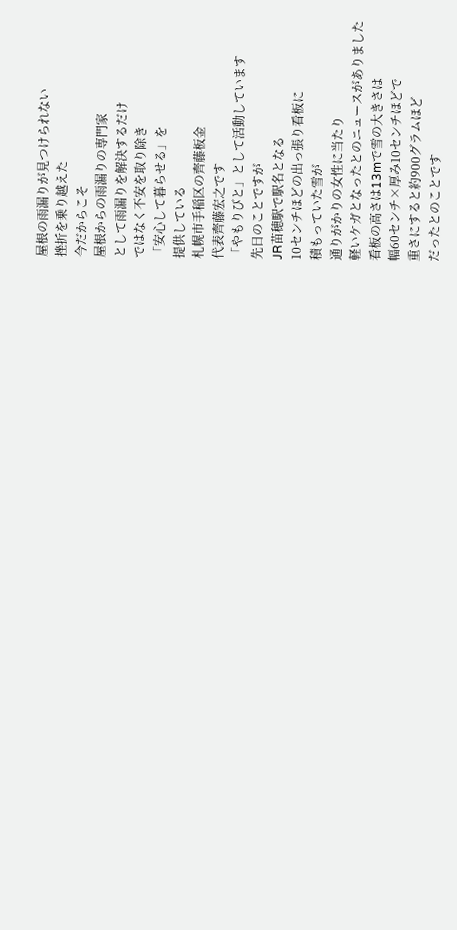屋根の雨漏りが見つけられない
挫折を乗り越えた
今だからこそ
屋根からの雨漏りの専門家
として雨漏りを解決するだけ
ではなく不安を取り除き
「安心して暮らせる」を
提供している
札幌市手稲区の齊藤板金
代表齊藤宏之です
「やもりびと」として活動しています
先日のことですが
JR苗穂駅で駅名となる
10センチほどの出っ張り看板に
積もっていた雪が
通りがかりの女性に当たり
軽いケガとなったとのニュースがありました
看板の高さは13mで雪の大きさは
幅60センチ×厚み10センチほどで
重さにすると約900グラムほど
だったとのことです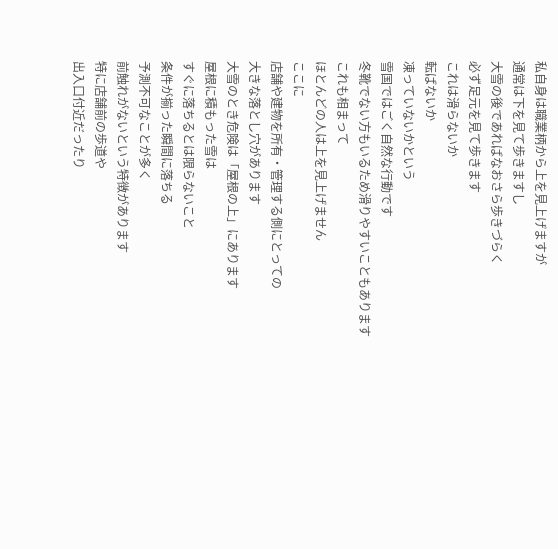私自身は職業柄から上を見上げますが
通常は下を見て歩きますし
大雪の後であればなおさら歩きづらく
必ず足元を見て歩きます
これは滑らないか
転ばないか
凍っていないかという
雪国ではごく自然な行動です
冬靴でない方もいるため滑りやすいこともあります
これも相まって
ほとんどの人は上を見上げません
ここに
店舗や建物を所有・管理する側にとっての
大きな落とし穴があります
大雪のとき危険は「屋根の上」にあります
屋根に積もった雪は
すぐに落ちるとは限らないこと
条件が揃った瞬間に落ちる
予測不可なことが多く
前触れがないという特徴があります
特に店舗前の歩道や
出入口付近だったり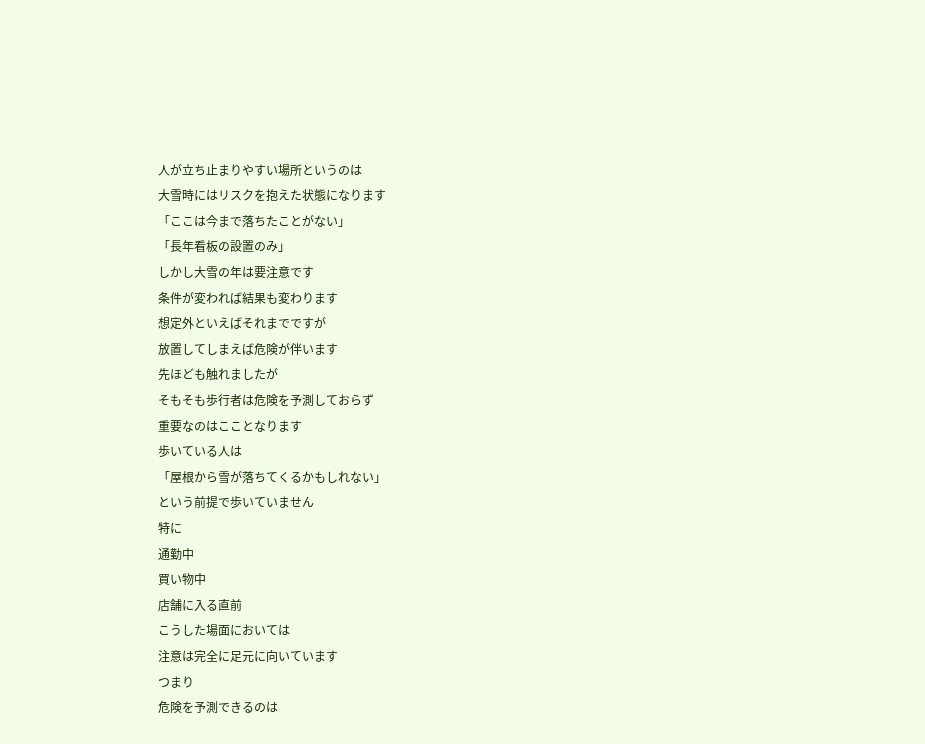人が立ち止まりやすい場所というのは
大雪時にはリスクを抱えた状態になります
「ここは今まで落ちたことがない」
「長年看板の設置のみ」
しかし大雪の年は要注意です
条件が変われば結果も変わります
想定外といえばそれまでですが
放置してしまえば危険が伴います
先ほども触れましたが
そもそも歩行者は危険を予測しておらず
重要なのはこことなります
歩いている人は
「屋根から雪が落ちてくるかもしれない」
という前提で歩いていません
特に
通勤中
買い物中
店舗に入る直前
こうした場面においては
注意は完全に足元に向いています
つまり
危険を予測できるのは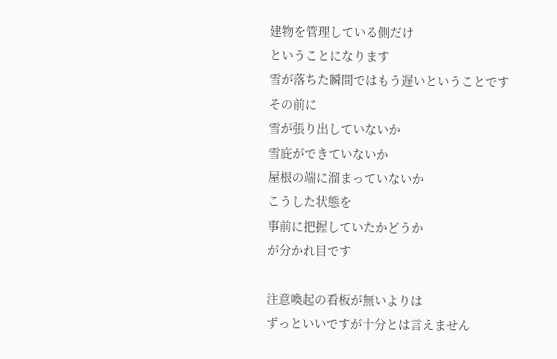建物を管理している側だけ
ということになります
雪が落ちた瞬間ではもう遅いということです
その前に
雪が張り出していないか
雪庇ができていないか
屋根の端に溜まっていないか
こうした状態を
事前に把握していたかどうか
が分かれ目です

注意喚起の看板が無いよりは
ずっといいですが十分とは言えません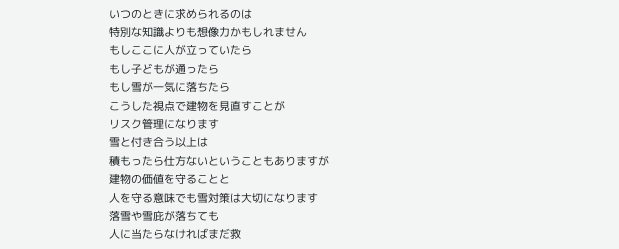いつのときに求められるのは
特別な知識よりも想像力かもしれません
もしここに人が立っていたら
もし子どもが通ったら
もし雪が一気に落ちたら
こうした視点で建物を見直すことが
リスク管理になります
雪と付き合う以上は
積もったら仕方ないということもありますが
建物の価値を守ることと
人を守る意味でも雪対策は大切になります
落雪や雪庇が落ちても
人に当たらなければまだ救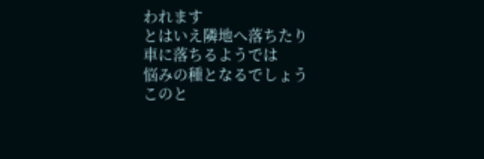われます
とはいえ隣地へ落ちたり
車に落ちるようでは
悩みの種となるでしょう
このと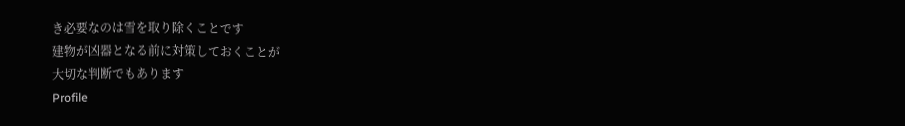き必要なのは雪を取り除くことです
建物が凶器となる前に対策しておくことが
大切な判断でもあります
Profile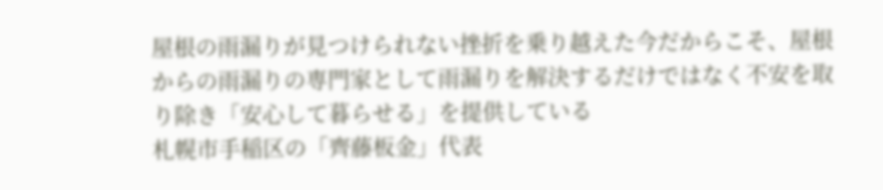屋根の雨漏りが見つけられない挫折を乗り越えた今だからこそ、屋根からの雨漏りの専門家として雨漏りを解決するだけではなく不安を取り除き「安心して暮らせる」を提供している
札幌市手稲区の「齊藤板金」代表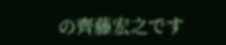の齊藤宏之です